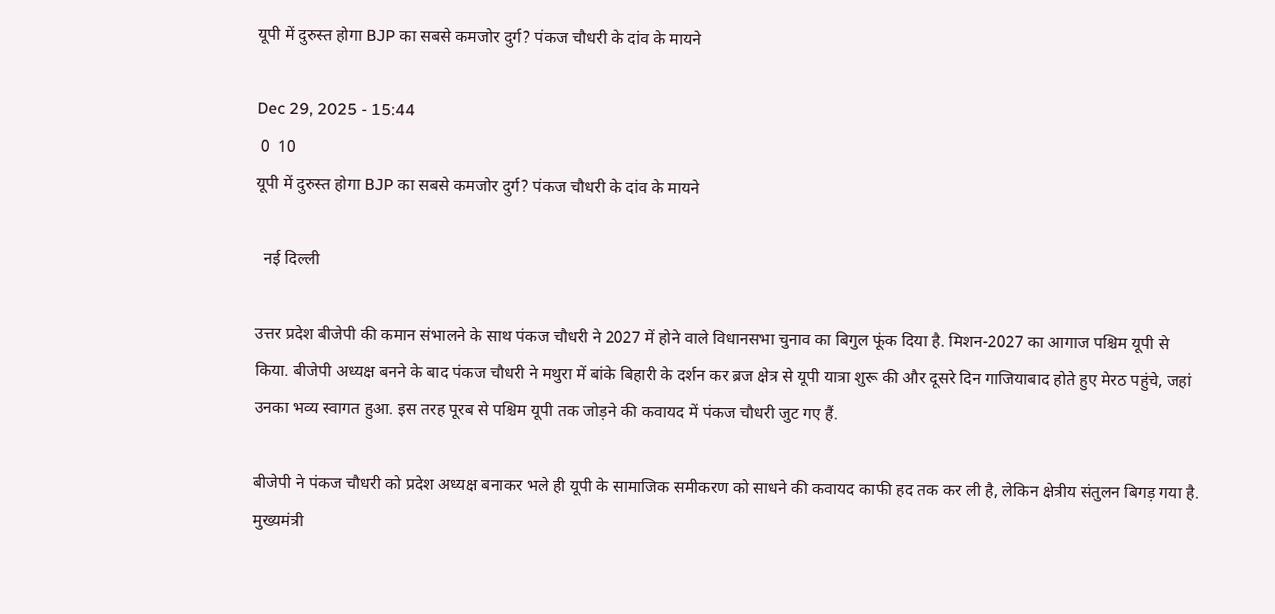यूपी में दुरुस्त होगा BJP का सबसे कमजोर दुर्ग? पंकज चौधरी के दांव के मायने

Dec 29, 2025 - 15:44
 0  10
यूपी में दुरुस्त होगा BJP का सबसे कमजोर दुर्ग? पंकज चौधरी के दांव के मायने

  नई दिल्ली

उत्तर प्रदेश बीजेपी की कमान संभालने के साथ पंकज चौधरी ने 2027 में होने वाले विधानसभा चुनाव का बिगुल फूंक दिया है. मिशन-2027 का आगाज पश्चिम यूपी से किया. बीजेपी अध्यक्ष बनने के बाद पंकज चौधरी ने मथुरा में बांके बिहारी के दर्शन कर ब्रज क्षेत्र से यूपी यात्रा शुरू की और दूसरे दिन गाजियाबाद होते हुए मेरठ पहुंचे, जहां उनका भव्य स्वागत हुआ. इस तरह पूरब से पश्चिम यूपी तक जोड़ने की कवायद में पंकज चौधरी जुट गए हैं.

बीजेपी ने पंकज चौधरी को प्रदेश अध्यक्ष बनाकर भले ही यूपी के सामाजिक समीकरण को साधने की कवायद काफी हद तक कर ली है, लेकिन क्षेत्रीय संतुलन बिगड़ गया है. मुख्यमंत्री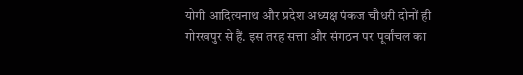योगी आदित्यनाथ और प्रदेश अध्यक्ष पंकज चौधरी दोनों ही गोरखपुर से हैं. इस तरह सत्ता और संगठन पर पूर्वांचल का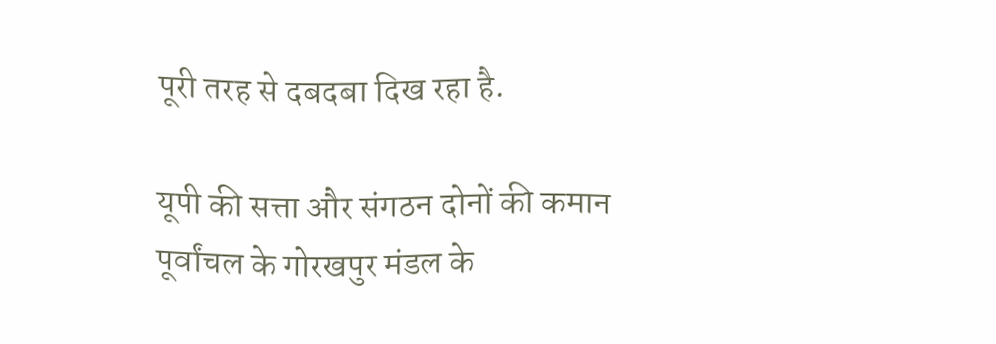पूरी तरह से दबदबा दिख रहा है.

यूपी की सत्ता और संगठन दोनों की कमान पूर्वांचल के गोरखपुर मंडल के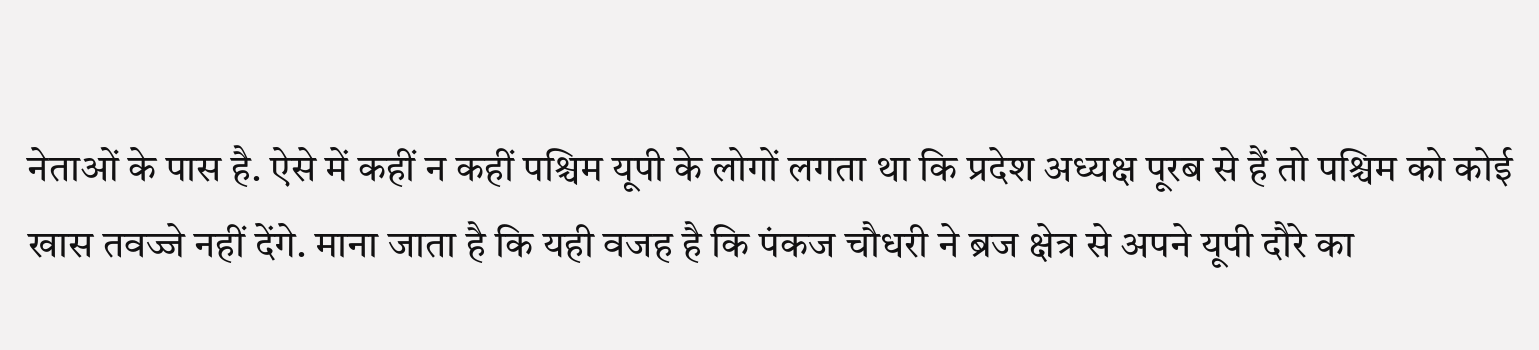नेताओं के पास है. ऐसे में कहीं न कहीं पश्चिम यूपी के लोगों लगता था कि प्रदेश अध्यक्ष पूरब से हैं तो पश्चिम को कोई खास तवज्जे नहीं देंगे. माना जाता है कि यही वजह है कि पंकज चौधरी ने ब्रज क्षेत्र से अपने यूपी दौरे का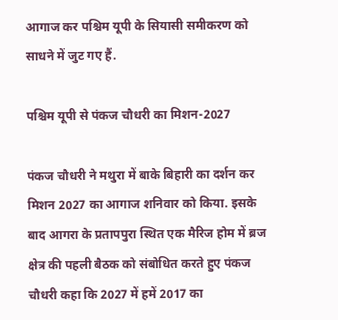आगाज कर पश्चिम यूपी के सियासी समीकरण को साधने में जुट गए हैं.

पश्चिम यूपी से पंकज चौधरी का मिशन-2027

पंकज चौधरी ने मथुरा में बाके बिहारी का दर्शन कर मिशन 2027 का आगाज शनिवार को किया. इसके बाद आगरा के प्रतापपुरा स्थित एक मैरिज होम में ब्रज क्षेत्र की पहली बैठक को संबोधित करते हुए पंकज चौधरी कहा कि 2027 में हमें 2017 का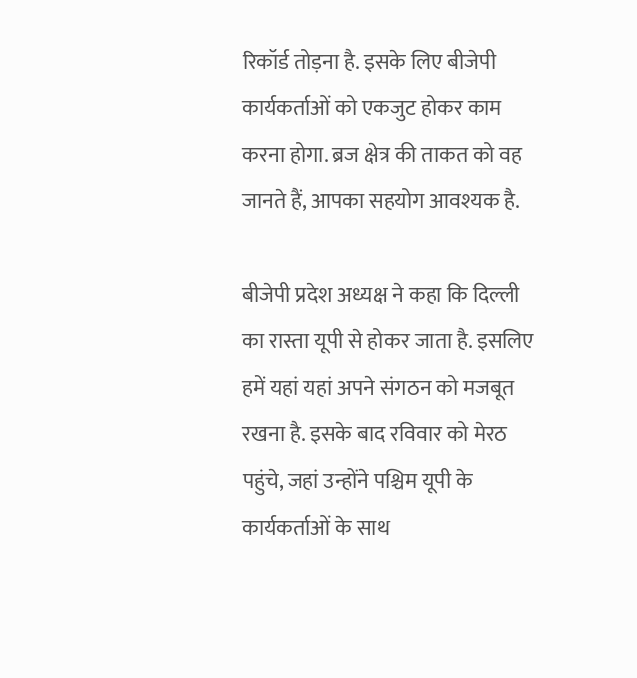रिकॉर्ड तोड़ना है. इसके लिए बीजेपी कार्यकर्ताओं को एकजुट होकर काम करना होगा. ब्रज क्षेत्र की ताकत को वह जानते हैं, आपका सहयोग आवश्यक है.

बीजेपी प्रदेश अध्यक्ष ने कहा कि दिल्ली का रास्ता यूपी से होकर जाता है. इसलिए हमें यहां यहां अपने संगठन को मजबूत रखना है. इसके बाद रविवार को मेरठ पहुंचे, जहां उन्होंने पश्चिम यूपी के कार्यकर्ताओं के साथ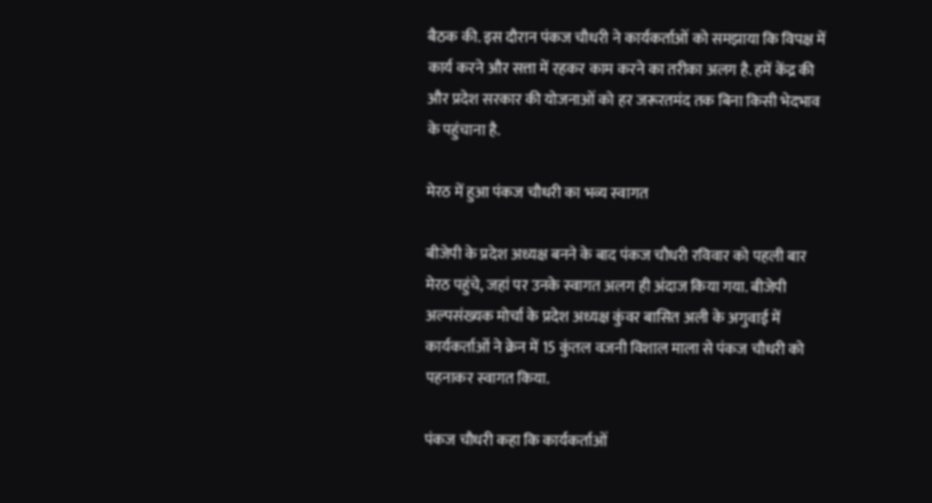बैठक की. इस दौरान पंकज चौधरी ने कार्यकर्ताओं को समझाया कि विपक्ष में कार्य करने और सत्ता में रहकर काम करने का तरीका अलग है. हमें केंद्र की और प्रदेश सरकार की योजनाओं को हर जरूरतमंद तक बिना किसी भेदभाव के पहुंचाना है.

मेरठ में हुआ पंकज चौधरी का भव्य स्वागत

बीजेपी के प्रदेश अध्यक्ष बनने के बाद पंकज चौधरी रविवार को पहली बार मेरठ पहुंचे, जहां पर उनके स्वागत अलग ही अंदाज किया गया. बीजेपी अल्पसंख्यक मोर्चा के प्रदेश अध्यक्ष कुंवर बासित अली के अगुवाई में कार्यकर्ताओं ने क्रेन में 15 कुंतल वजनी विशाल माला से पंकज चौधरी को पहनाकर स्वागत किया.

पंकज चौधरी कहा कि कार्यकर्ताओं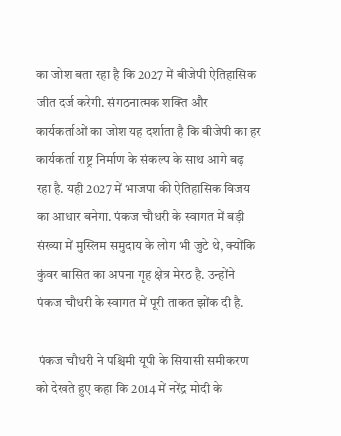का जोश बता रहा है कि 2027 में बीजेपी ऐतिहासिक जीत दर्ज करेगी. संगठनात्मक शक्ति और कार्यकर्ताओं का जोश यह दर्शाता है कि बीजेपी का हर कार्यकर्ता राष्ट्र निर्माण के संकल्प के साथ आगे बढ़ रहा है. यही 2027 में भाजपा की ऐतिहासिक विजय का आधार बनेगा. पंकज चौधरी के स्वागत में बड़ी संख्या में मुस्लिम समुदाय के लोग भी जुटे थे, क्योंकि कुंवर बासित का अपना गृह क्षेत्र मेरठ है. उन्होंने पंकज चौधरी के स्वागत में पूरी ताकत झोंक दी है.

 पंकज चौधरी ने पश्चिमी यूपी के सियासी समीकरण को देखते हुए कहा कि 2014 में नरेंद्र मोदी के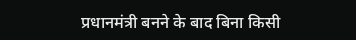प्रधानमंत्री बनने के बाद बिना किसी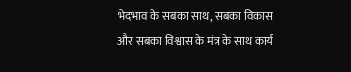भेदभाव के सबका साथ, सबका विकास और सबका विश्वास के मंत्र के साथ कार्य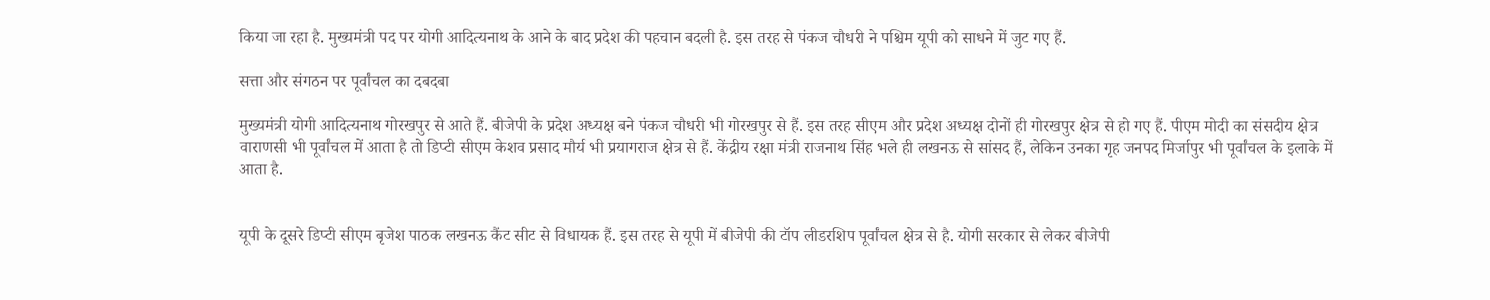किया जा रहा है. मुख्यमंत्री पद पर योगी आदित्यनाथ के आने के बाद प्रदेश की पहचान बदली है. इस तरह से पंकज चौधरी ने पश्चिम यूपी को साधने में जुट गए हैं.

सत्ता और संगठन पर पूर्वांचल का दबदबा

मुख्यमंत्री योगी आदित्यनाथ गोरखपुर से आते हैं. बीजेपी के प्रदेश अध्यक्ष बने पंकज चौधरी भी गोरखपुर से हैं. इस तरह सीएम और प्रदेश अध्यक्ष दोनों ही गोरखपुर क्षेत्र से हो गए हैं. पीएम मोदी का संसदीय क्षेत्र वाराणसी भी पूर्वांचल में आता है तो डिप्टी सीएम केशव प्रसाद मौर्य भी प्रयागराज क्षेत्र से हैं. केंद्रीय रक्षा मंत्री राजनाथ सिंह भले ही लखनऊ से सांसद हैं, लेकिन उनका गृह जनपद मिर्जापुर भी पूर्वांचल के इलाके में आता है.


यूपी के दूसरे डिप्टी सीएम बृजेश पाठक लखनऊ कैंट सीट से विधायक हैं. इस तरह से यूपी में बीजेपी की टॉप लीडरशिप पूर्वांचल क्षेत्र से है. योगी सरकार से लेकर बीजेपी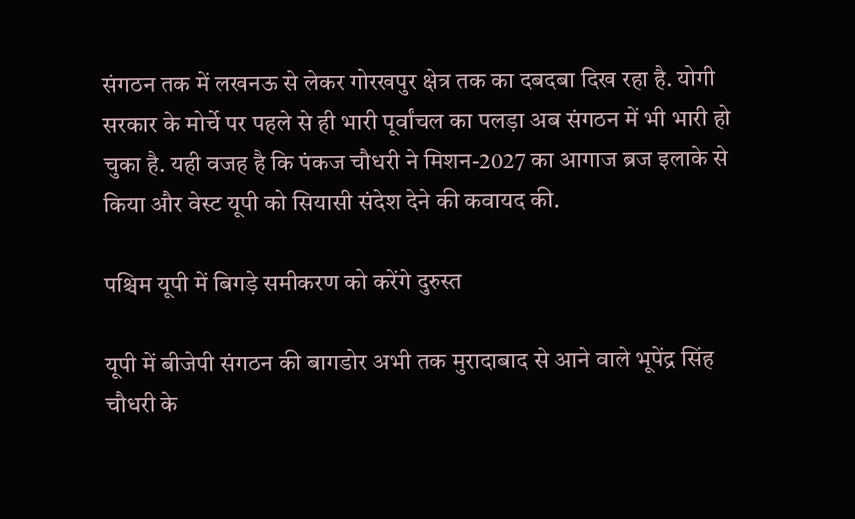संगठन तक में लखनऊ से लेकर गोरखपुर क्षेत्र तक का दबदबा दिख रहा है. योगी सरकार के मोर्चे पर पहले से ही भारी पूर्वांचल का पलड़ा अब संगठन में भी भारी हो चुका है. यही वजह है कि पंकज चौधरी ने मिशन-2027 का आगाज ब्रज इलाके से किया और वेस्ट यूपी को सियासी संदेश देने की कवायद की.

पश्चिम यूपी में बिगड़े समीकरण को करेंगे दुरुस्त

यूपी में बीजेपी संगठन की बागडोर अभी तक मुरादाबाद से आने वाले भूपेंद्र सिंह चौधरी के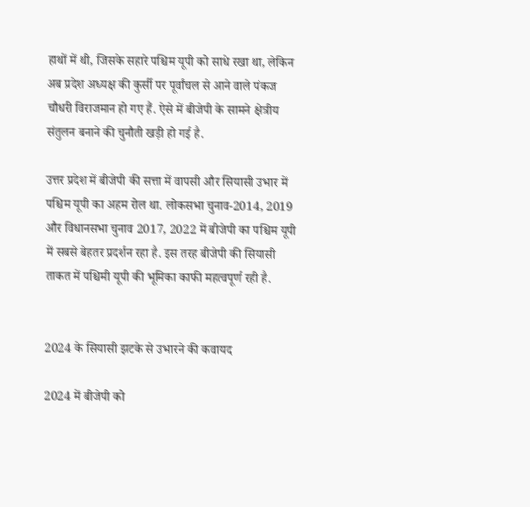हाथों में थी, जिसके सहारे पश्चिम यूपी को साधे रखा था, लेकिन अब प्रदेश अध्यक्ष की कुर्सी पर पूर्वांचल से आने वाले पंकज चौधरी विराजमान हो गए हैं. ऐसे में बीजेपी के सामने क्षेत्रीय संतुलन बनाने की चुनौती खड़ी हो गई है.

उत्तर प्रदेश में बीजेपी की सत्ता में वापसी और सियासी उभार में पश्चिम यूपी का अहम रोल था. लोकसभा चुनाव-2014, 2019 और विधानसभा चुनाव 2017, 2022 में बीजेपी का पश्चिम यूपी में सबसे बेहतर प्रदर्शन रहा है. इस तरह बीजेपी की सियासी ताकत में पश्चिमी यूपी की भूमिका काफी महत्वपूर्ण रही है.


2024 के सियासी झटके से उभारने की कवायद

2024 में बीजेपी को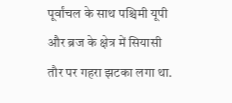पूर्वांचल के साथ पश्चिमी यूपी और ब्रज के क्षेत्र में सियासी तौर पर गहरा झटका लगा था.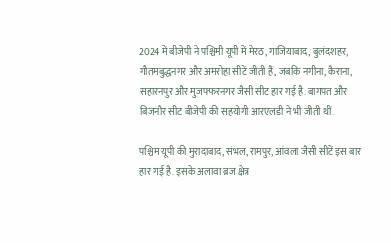2024 में बीजेपी ने पश्चिमी यूपी में मेरठ, गाजियाबाद, बुलंदशहर, गौतमबुद्धनगर और अमरोहा सीटें जीती हैं, जबकि नगीना, कैराना, सहारनपुर और मुजफ्फरनगर जैसी सीट हार गई है. बागपत और बिजनौर सीट बीजेपी की सहयोगी आरएलडी ने भी जीती थीं.

पश्चिम यूपी की मुरादाबाद, संभल, रामपुर, आंवला जैसी सीटें इस बार हार गई है. इसके अलावा ब्रज क्षेत्र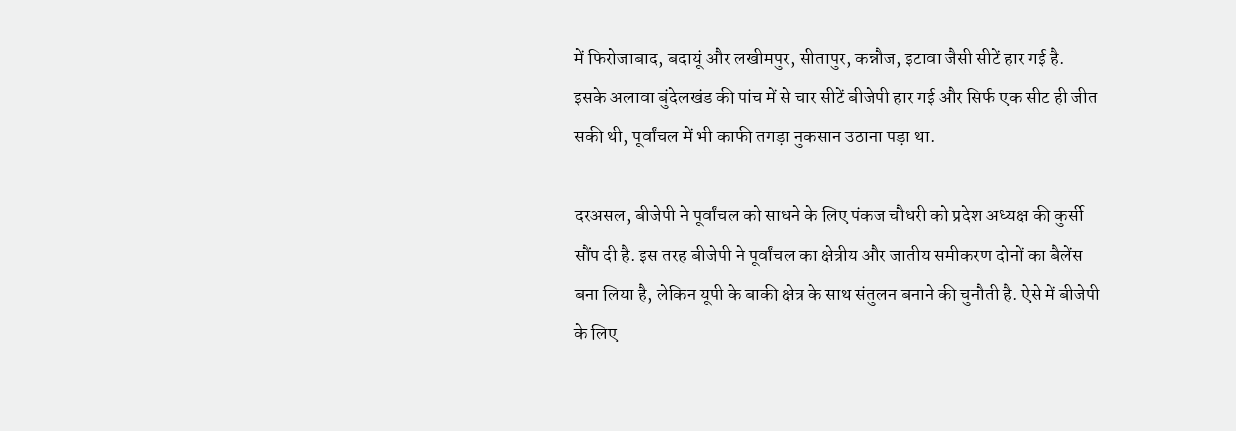में फिरोजाबाद, बदायूं और लखीमपुर, सीतापुर, कन्नौज, इटावा जैसी सीटें हार गई है. इसके अलावा बुंदेलखंड की पांच में से चार सीटें बीजेपी हार गई और सिर्फ एक सीट ही जीत सकी थी, पूर्वांचल में भी काफी तगड़ा नुकसान उठाना पड़ा था.

दरअसल, बीजेपी ने पूर्वांचल को साधने के लिए पंकज चौधरी को प्रदेश अध्यक्ष की कुर्सी सौंप दी है. इस तरह बीजेपी ने पूर्वांचल का क्षेत्रीय और जातीय समीकरण दोनों का बैलेंस बना लिया है, लेकिन यूपी के बाकी क्षेत्र के साथ संतुलन बनाने की चुनौती है. ऐसे में बीजेपी के लिए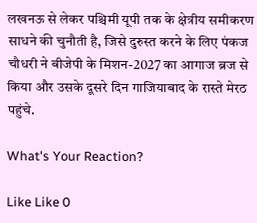लखनऊ से लेकर पश्चिमी यूपी तक के क्षेत्रीय समीकरण साधने की चुनौती है, जिसे दुरुस्त करने के लिए पंकज चौधरी ने बीजेपी के मिशन-2027 का आगाज ब्रज से किया और उसके दूसरे दिन गाजियाबाद के रास्ते मेरठ पहुंचे.

What's Your Reaction?

Like Like 0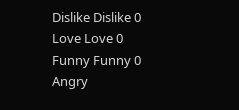Dislike Dislike 0
Love Love 0
Funny Funny 0
Angry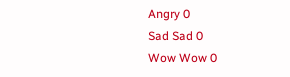Angry 0
Sad Sad 0
Wow Wow 0